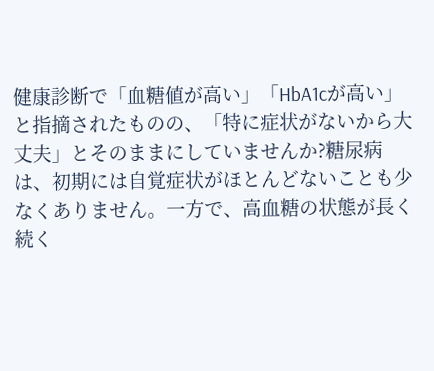健康診断で「血糖値が高い」「HbA1cが高い」と指摘されたものの、「特に症状がないから大丈夫」とそのままにしていませんか?糖尿病は、初期には自覚症状がほとんどないことも少なくありません。一方で、高血糖の状態が長く続く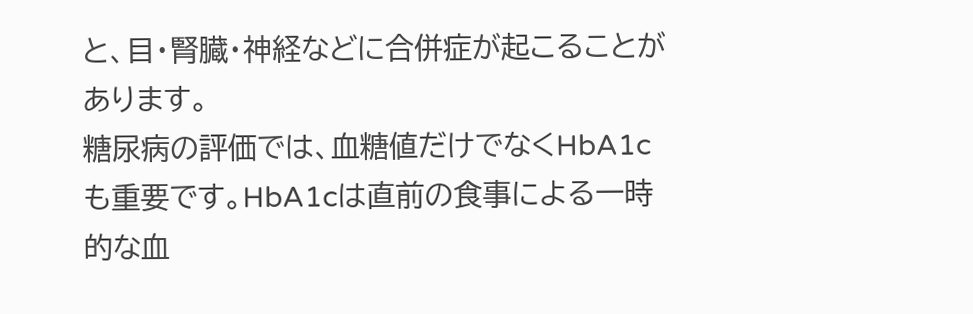と、目・腎臓・神経などに合併症が起こることがあります。
糖尿病の評価では、血糖値だけでなくHbA1cも重要です。HbA1cは直前の食事による一時的な血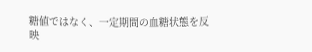糖値ではなく、一定期間の血糖状態を反映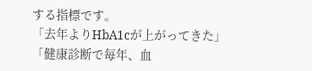する指標です。
「去年よりHbA1cが上がってきた」
「健康診断で毎年、血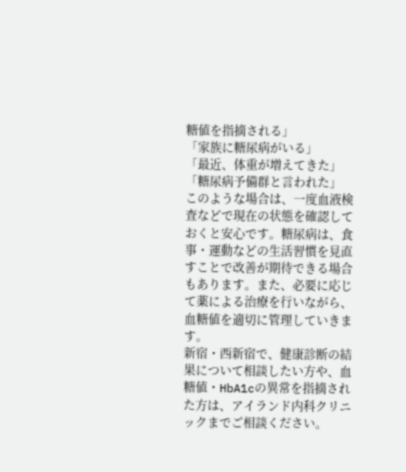糖値を指摘される」
「家族に糖尿病がいる」
「最近、体重が増えてきた」
「糖尿病予備群と言われた」
このような場合は、一度血液検査などで現在の状態を確認しておくと安心です。糖尿病は、食事・運動などの生活習慣を見直すことで改善が期待できる場合もあります。また、必要に応じて薬による治療を行いながら、血糖値を適切に管理していきます。
新宿・西新宿で、健康診断の結果について相談したい方や、血糖値・HbA1cの異常を指摘された方は、アイランド内科クリニックまでご相談ください。